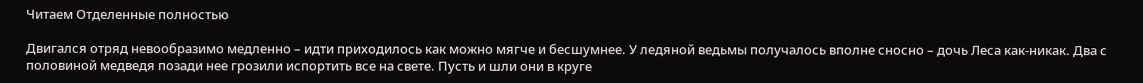Читаем Отделенные полностью

Двигался отряд невообразимо медленно – идти приходилось как можно мягче и бесшумнее. У ледяной ведьмы получалось вполне сносно – дочь Леса как-никак. Два с половиной медведя позади нее грозили испортить все на свете. Пусть и шли они в круге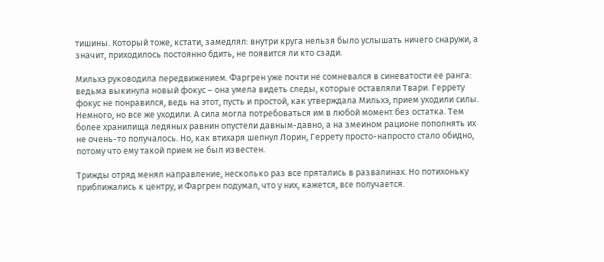тишины. Который тоже, кстати, замедлял: внутри круга нельзя было услышать ничего снаружи, а значит, приходилось постоянно бдить, не появится ли кто сзади.

Мильхэ руководила передвижением. Фаргрен уже почти не сомневался в синеватости ее ранга: ведьма выкинула новый фокус – она умела видеть следы, которые оставляли Твари. Геррету фокус не понравился, ведь на этот, пусть и простой, как утверждала Мильхэ, прием уходили силы. Немного, но все же уходили. А сила могла потребоваться им в любой момент без остатка. Тем более хранилища ледяных равнин опустели давным-давно, а на змеином рационе пополнять их не очень-то получалось. Но, как втихаря шепнул Лорин, Геррету просто-напросто стало обидно, потому что ему такой прием не был известен.

Трижды отряд менял направление, несколько раз все прятались в развалинах. Но потихоньку приближались к центру, и Фаргрен подумал, что у них, кажется, все получается.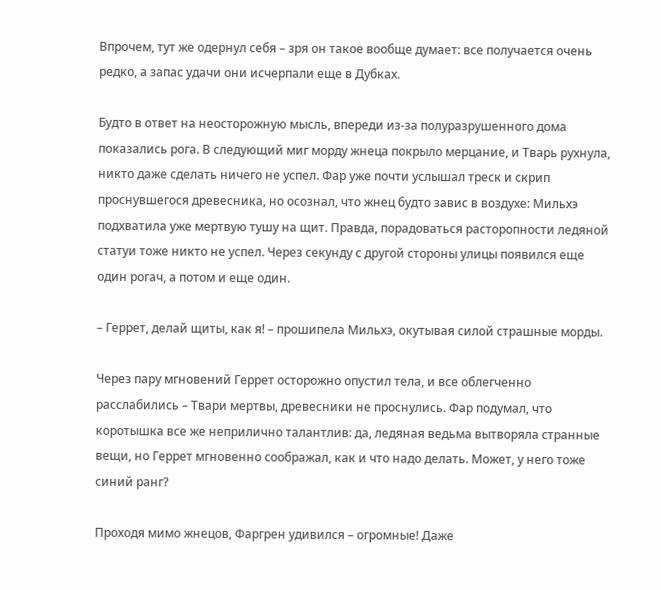Впрочем, тут же одернул себя – зря он такое вообще думает: все получается очень редко, а запас удачи они исчерпали еще в Дубках.

Будто в ответ на неосторожную мысль, впереди из-за полуразрушенного дома показались рога. В следующий миг морду жнеца покрыло мерцание, и Тварь рухнула, никто даже сделать ничего не успел. Фар уже почти услышал треск и скрип проснувшегося древесника, но осознал, что жнец будто завис в воздухе: Мильхэ подхватила уже мертвую тушу на щит. Правда, порадоваться расторопности ледяной статуи тоже никто не успел. Через секунду с другой стороны улицы появился еще один рогач, а потом и еще один.

– Геррет, делай щиты, как я! – прошипела Мильхэ, окутывая силой страшные морды.

Через пару мгновений Геррет осторожно опустил тела, и все облегченно расслабились – Твари мертвы, древесники не проснулись. Фар подумал, что коротышка все же неприлично талантлив: да, ледяная ведьма вытворяла странные вещи, но Геррет мгновенно соображал, как и что надо делать. Может, у него тоже синий ранг?

Проходя мимо жнецов, Фаргрен удивился – огромные! Даже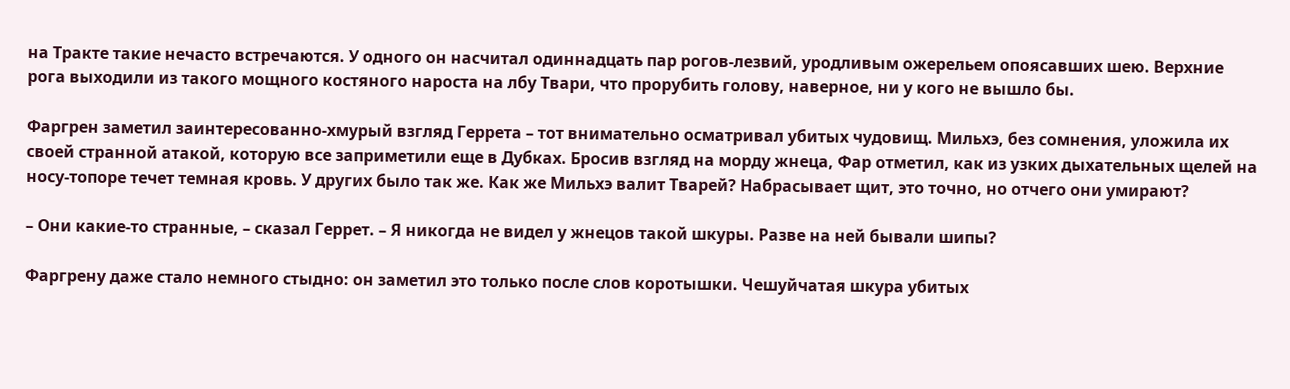на Тракте такие нечасто встречаются. У одного он насчитал одиннадцать пар рогов-лезвий, уродливым ожерельем опоясавших шею. Верхние рога выходили из такого мощного костяного нароста на лбу Твари, что прорубить голову, наверное, ни у кого не вышло бы.

Фаргрен заметил заинтересованно-хмурый взгляд Геррета – тот внимательно осматривал убитых чудовищ. Мильхэ, без сомнения, уложила их своей странной атакой, которую все заприметили еще в Дубках. Бросив взгляд на морду жнеца, Фар отметил, как из узких дыхательных щелей на носу-топоре течет темная кровь. У других было так же. Как же Мильхэ валит Тварей? Набрасывает щит, это точно, но отчего они умирают?

– Они какие-то странные, – сказал Геррет. – Я никогда не видел у жнецов такой шкуры. Разве на ней бывали шипы?

Фаргрену даже стало немного стыдно: он заметил это только после слов коротышки. Чешуйчатая шкура убитых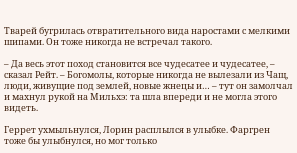Тварей бугрилась отвратительного вида наростами с мелкими шипами. Он тоже никогда не встречал такого.

– Да весь этот поход становится все чудесатее и чудесатее, – сказал Рейт. – Богомолы, которые никогда не вылезали из Чащ, люди, живущие под землей, новые жнецы и… – тут он замолчал и махнул рукой на Мильхэ: та шла впереди и не могла этого видеть.

Геррет ухмыльнулся, Лорин расплылся в улыбке. Фаргрен тоже бы улыбнулся, но мог только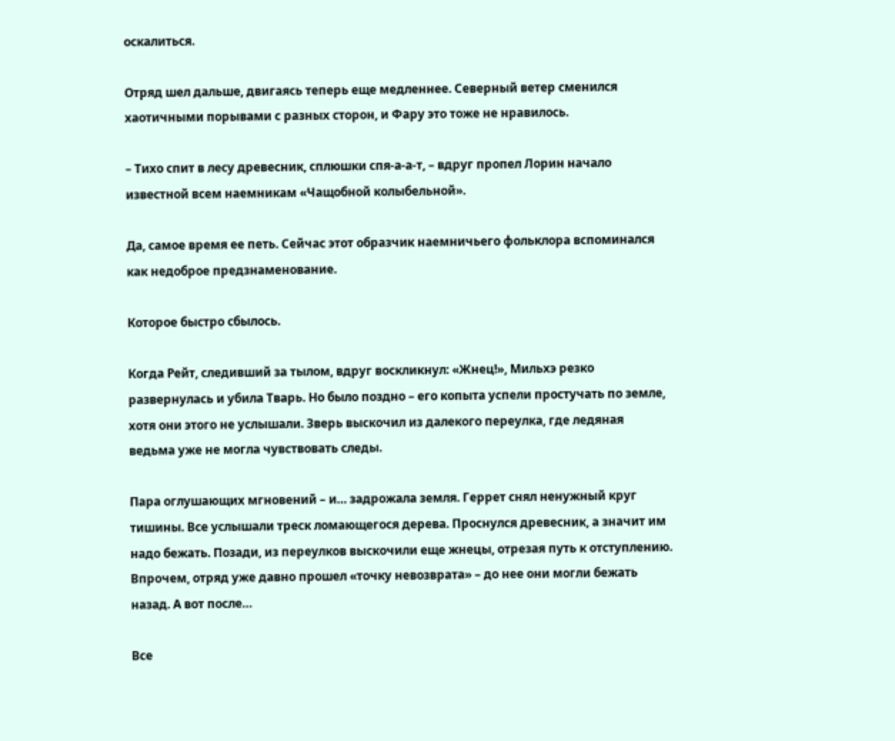оскалиться.

Отряд шел дальше, двигаясь теперь еще медленнее. Северный ветер сменился хаотичными порывами с разных сторон, и Фару это тоже не нравилось.

– Тихо спит в лесу древесник, сплюшки спя-а-а-т, – вдруг пропел Лорин начало известной всем наемникам «Чащобной колыбельной».

Да, самое время ее петь. Сейчас этот образчик наемничьего фольклора вспоминался как недоброе предзнаменование.

Которое быстро сбылось.

Когда Рейт, следивший за тылом, вдруг воскликнул: «Жнец!», Мильхэ резко развернулась и убила Тварь. Но было поздно – его копыта успели простучать по земле, хотя они этого не услышали. Зверь выскочил из далекого переулка, где ледяная ведьма уже не могла чувствовать следы.

Пара оглушающих мгновений – и… задрожала земля. Геррет снял ненужный круг тишины. Все услышали треск ломающегося дерева. Проснулся древесник, а значит им надо бежать. Позади, из переулков выскочили еще жнецы, отрезая путь к отступлению. Впрочем, отряд уже давно прошел «точку невозврата» – до нее они могли бежать назад. А вот после…

Все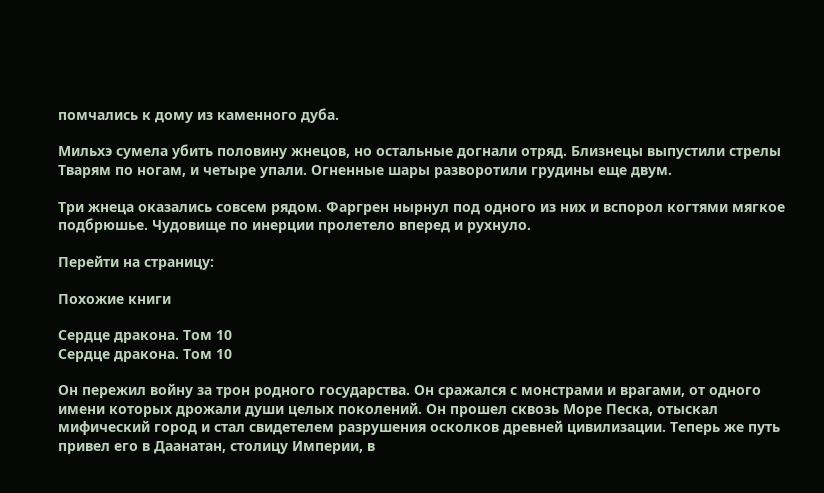помчались к дому из каменного дуба.

Мильхэ сумела убить половину жнецов, но остальные догнали отряд. Близнецы выпустили стрелы Тварям по ногам, и четыре упали. Огненные шары разворотили грудины еще двум.

Три жнеца оказались совсем рядом. Фаргрен нырнул под одного из них и вспорол когтями мягкое подбрюшье. Чудовище по инерции пролетело вперед и рухнуло.

Перейти на страницу:

Похожие книги

Сердце дракона. Том 10
Сердце дракона. Том 10

Он пережил войну за трон родного государства. Он сражался с монстрами и врагами, от одного имени которых дрожали души целых поколений. Он прошел сквозь Море Песка, отыскал мифический город и стал свидетелем разрушения осколков древней цивилизации. Теперь же путь привел его в Даанатан, столицу Империи, в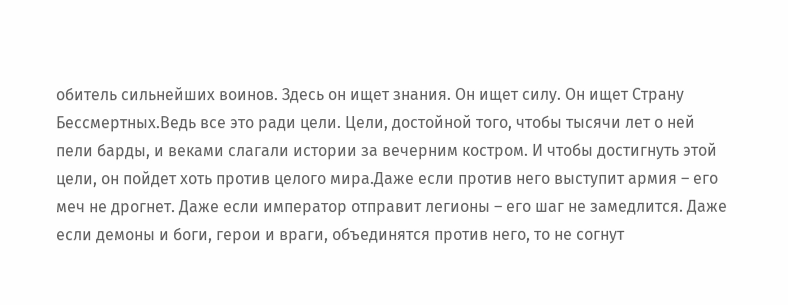обитель сильнейших воинов. Здесь он ищет знания. Он ищет силу. Он ищет Страну Бессмертных.Ведь все это ради цели. Цели, достойной того, чтобы тысячи лет о ней пели барды, и веками слагали истории за вечерним костром. И чтобы достигнуть этой цели, он пойдет хоть против целого мира.Даже если против него выступит армия – его меч не дрогнет. Даже если император отправит легионы – его шаг не замедлится. Даже если демоны и боги, герои и враги, объединятся против него, то не согнут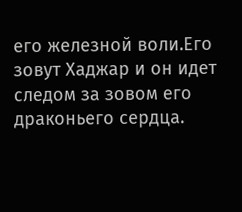его железной воли.Его зовут Хаджар и он идет следом за зовом его драконьего сердца.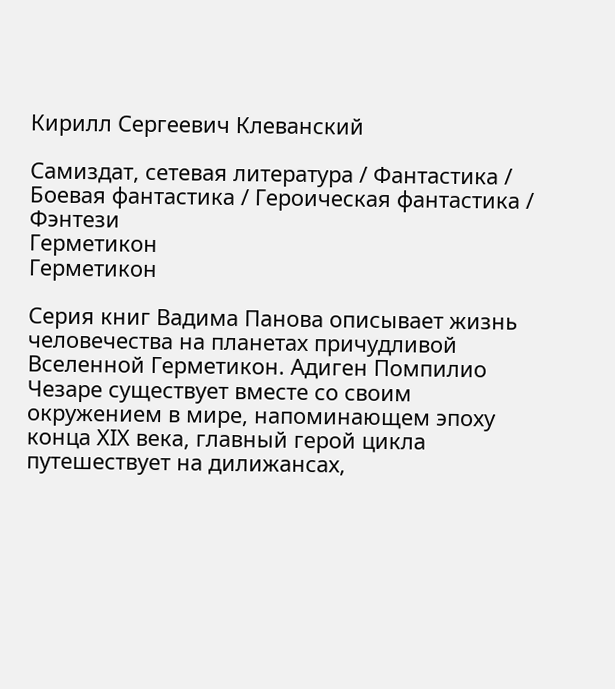Кирилл Сергеевич Клеванский

Самиздат, сетевая литература / Фантастика / Боевая фантастика / Героическая фантастика / Фэнтези
Герметикон
Герметикон

Серия книг Вадима Панова описывает жизнь человечества на планетах причудливой Вселенной Герметикон. Адиген Помпилио Чезаре существует вместе со своим окружением в мире, напоминающем эпоху конца XIX века, главный герой цикла путешествует на дилижансах,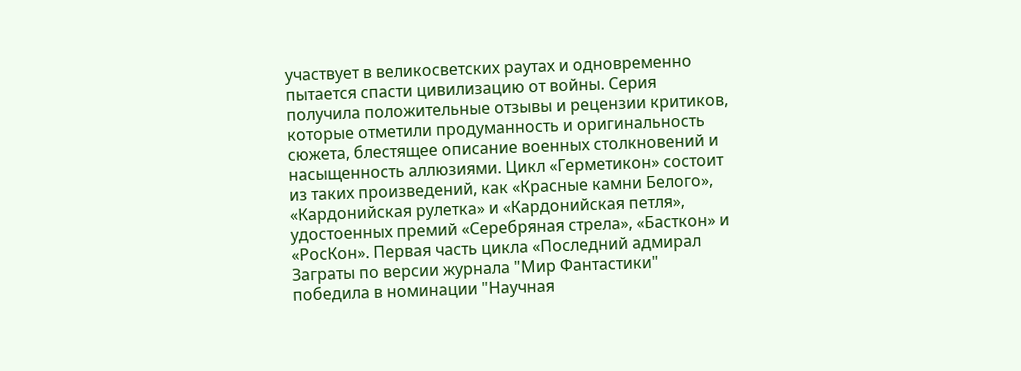участвует в великосветских раутах и одновременно пытается спасти цивилизацию от войны. Серия получила положительные отзывы и рецензии критиков, которые отметили продуманность и оригинальность сюжета, блестящее описание военных столкновений и насыщенность аллюзиями. Цикл «Герметикон» состоит из таких произведений, как «Красные камни Белого», «Кардонийская рулетка» и «Кардонийская петля», удостоенных премий «Серебряная стрела», «Басткон» и «РосКон». Первая часть цикла «Последний адмирал Заграты по версии журнала "Мир Фантастики" победила в номинации "Научная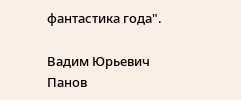фантастика года".

Вадим Юрьевич Панов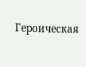Героическая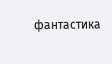фантастика